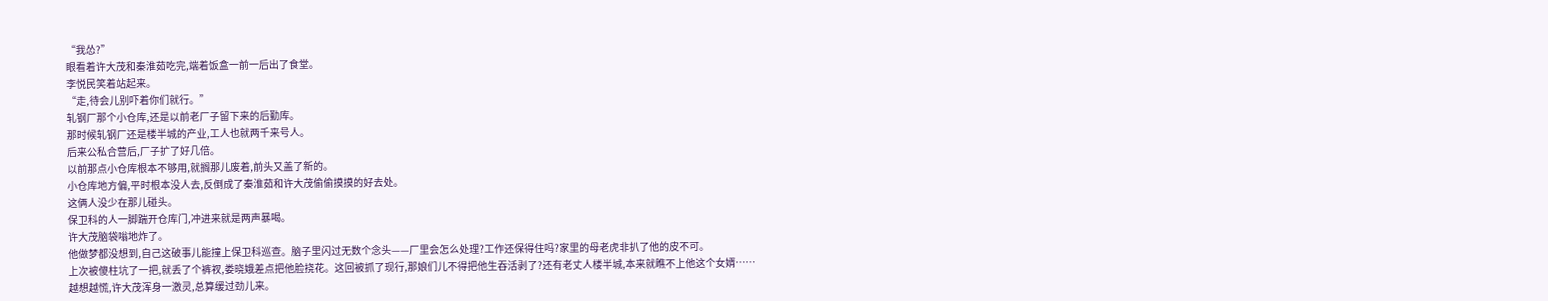“我怂?”
眼看着许大茂和秦淮茹吃完,端着饭盒一前一后出了食堂。
李悦民笑着站起来。
“走,待会儿别吓着你们就行。”
轧钢厂那个小仓库,还是以前老厂子留下来的后勤库。
那时候轧钢厂还是楼半城的产业,工人也就两千来号人。
后来公私合营后,厂子扩了好几倍。
以前那点小仓库根本不够用,就搁那儿废着,前头又盖了新的。
小仓库地方偏,平时根本没人去,反倒成了秦淮茹和许大茂偷偷摸摸的好去处。
这俩人没少在那儿碰头。
保卫科的人一脚踹开仓库门,冲进来就是两声暴喝。
许大茂脑袋嗡地炸了。
他做梦都没想到,自己这破事儿能撞上保卫科巡查。脑子里闪过无数个念头——厂里会怎么处理?工作还保得住吗?家里的母老虎非扒了他的皮不可。
上次被傻柱坑了一把,就丢了个裤衩,娄晓娥差点把他脸挠花。这回被抓了现行,那娘们儿不得把他生吞活剥了?还有老丈人楼半城,本来就瞧不上他这个女婿……
越想越慌,许大茂浑身一激灵,总算缓过劲儿来。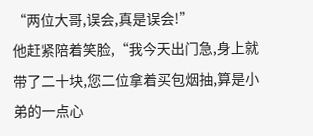“两位大哥,误会,真是误会!”
他赶紧陪着笑脸,“我今天出门急,身上就带了二十块,您二位拿着买包烟抽,算是小弟的一点心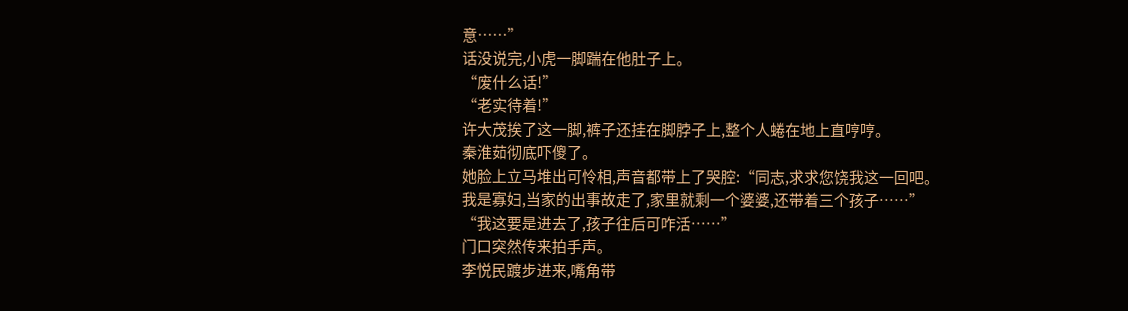意……”
话没说完,小虎一脚踹在他肚子上。
“废什么话!”
“老实待着!”
许大茂挨了这一脚,裤子还挂在脚脖子上,整个人蜷在地上直哼哼。
秦淮茹彻底吓傻了。
她脸上立马堆出可怜相,声音都带上了哭腔:“同志,求求您饶我这一回吧。我是寡妇,当家的出事故走了,家里就剩一个婆婆,还带着三个孩子……”
“我这要是进去了,孩子往后可咋活……”
门口突然传来拍手声。
李悦民踱步进来,嘴角带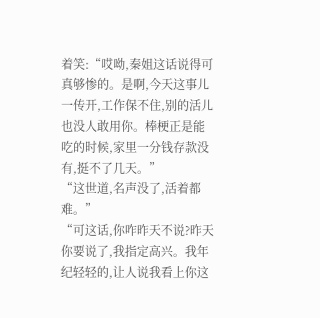着笑:“哎呦,秦姐这话说得可真够惨的。是啊,今天这事儿一传开,工作保不住,别的活儿也没人敢用你。棒梗正是能吃的时候,家里一分钱存款没有,挺不了几天。”
“这世道,名声没了,活着都难。”
“可这话,你咋昨天不说?昨天你要说了,我指定高兴。我年纪轻轻的,让人说我看上你这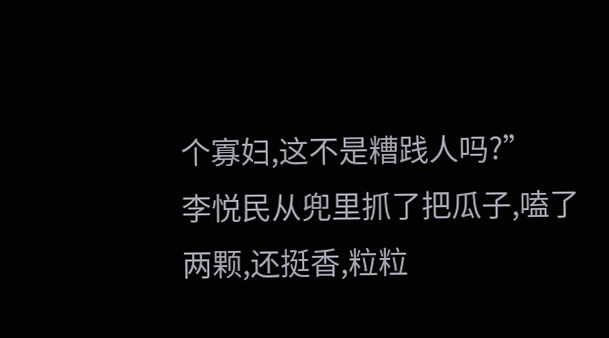个寡妇,这不是糟践人吗?”
李悦民从兜里抓了把瓜子,嗑了两颗,还挺香,粒粒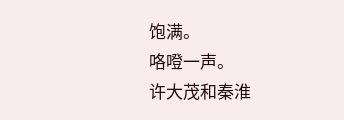饱满。
咯噔一声。
许大茂和秦淮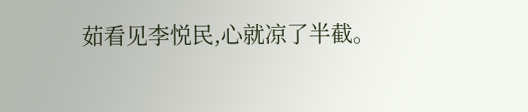茹看见李悦民,心就凉了半截。